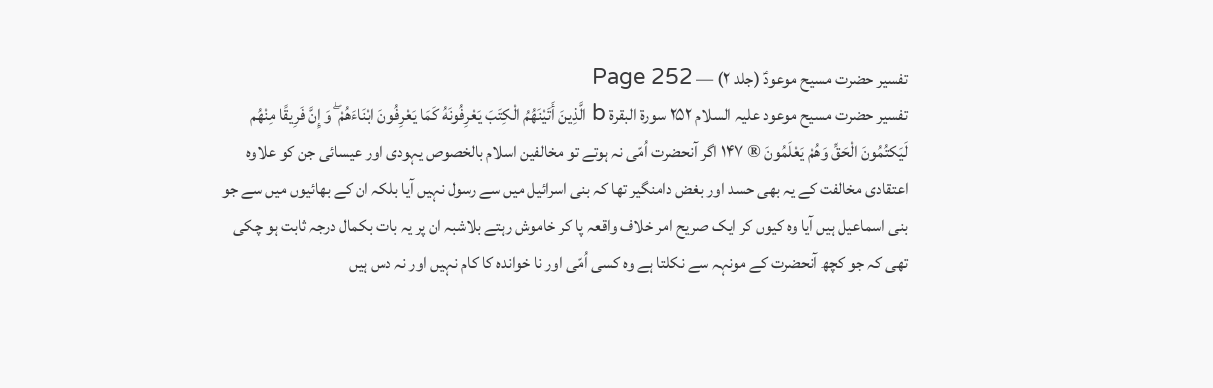تفسیر حضرت مسیح موعودؑ (جلد ۲) — Page 252
تفسیر حضرت مسیح موعود علیہ السلام ۲۵۲ سورة البقرة b الَّذِينَ أَتَيْنَهُمُ الْكِتَبَ يَعْرِفُونَهُ كَمَا يَعْرِفُونَ ابْنَاءَهُمْ ۖ وَ إِنَّ فَرِيقًا مِنْهُم لَيَكتُمُونَ الْحَقِّ وَهُمْ يَعْلَمُونَ ® ۱۴۷ اگر آنحضرت اُمّی نہ ہوتے تو مخالفین اسلام بالخصوص یہودی اور عیسائی جن کو علاوہ اعتقادی مخالفت کے یہ بھی حسد اور بغض دامنگیر تھا کہ بنی اسرائیل میں سے رسول نہیں آیا بلکہ ان کے بھائیوں میں سے جو بنی اسماعیل ہیں آیا وہ کیوں کر ایک صریح امر خلاف واقعہ پا کر خاموش رہتے بلاشبہ ان پر یہ بات بکمال درجہ ثابت ہو چکی تھی کہ جو کچھ آنحضرت کے مونہہ سے نکلتا ہے وہ کسی اُمّی اور نا خواندہ کا کام نہیں اور نہ دس ہیں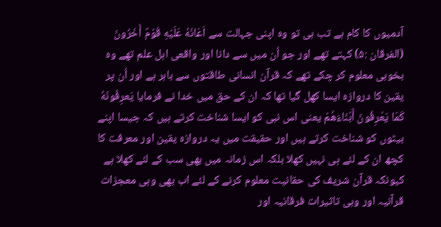آدمیوں کا کام ہے تب ہی تو وہ اپنی جہالت سے اَعَانَهُ عَلَيْهِ قَوْمٌ أَخَرُونَ (الفرقان :۵) کہتے تھے اور جو اُن میں سے دانا اور واقعی اہل علم تھے وہ بخوبی معلوم کر چکے تھے کہ قرآن انسانی طاقتوں سے باہر ہے اور اُن پر یقین کا دروازہ ایسا کھل گیا تھا کہ ان کے حق میں خدا نے فرمایا يَعرِفُونَهُ كَمَا يَعْرِفُونَ أَبْنَاءَهُمْ یعنی اس نبی کو ایسا شناخت کرتے ہیں کہ جیسا اپنے بیٹوں کو شناخت کرتے ہیں اور حقیقت میں یہ دروازہ یقین اور معرفت کا کچھ ان کے لئے ہی نہیں کھلا بلکہ اس زمانہ میں بھی سب کے لئے کھلا ہے کیونکہ قرآن شریف کی حقانیت معلوم کرنے کے لئے اب بھی وہی معجزات قرآنیہ اور وہی تاثیرات فرقانیہ اور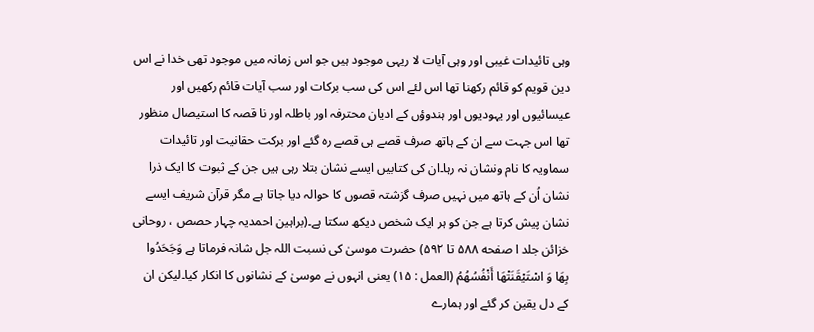وہی تائیدات غیبی اور وہی آیات لا ریہی موجود ہیں جو اس زمانہ میں موجود تھی خدا نے اس دین قویم کو قائم رکھنا تھا اس لئے اس کی سب برکات اور سب آیات قائم رکھیں اور عیسائیوں اور یہودیوں اور ہندوؤں کے ادیان محترفہ اور باطلہ اور نا قصہ کا استیصال منظور تھا اس جہت سے ان کے ہاتھ صرف قصے ہی قصے رہ گئے اور برکت حقانیت اور تائیدات سماویہ کا نام ونشان نہ رہا۔ان کی کتابیں ایسے نشان بتلا رہی ہیں جن کے ثبوت کا ایک ذرا نشان اُن کے ہاتھ میں نہیں صرف گزشتہ قصوں کا حوالہ دیا جاتا ہے مگر قرآن شریف ایسے نشان پیش کرتا ہے جن کو ہر ایک شخص دیکھ سکتا ہے۔(براہین احمدیہ چہار حصص ، روحانی خزائن جلد ا صفحه ۵۸۸ تا ۵۹۲) حضرت موسیٰ کی نسبت اللہ جل شانہ فرماتا ہے وَجَحَدُوا بِهَا وَ اسْتَيْقَنَتْهَا أَنْفُسُهُمُ (العمل : ۱۵) یعنی انہوں نے موسیٰ کے نشانوں کا انکار کیا۔لیکن ان کے دل یقین کر گئے اور ہمارے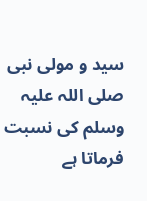سید و مولی نبی صلی اللہ علیہ وسلم کی نسبت فرماتا ہے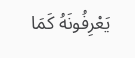يَعْرِفُونَهُ كَمَا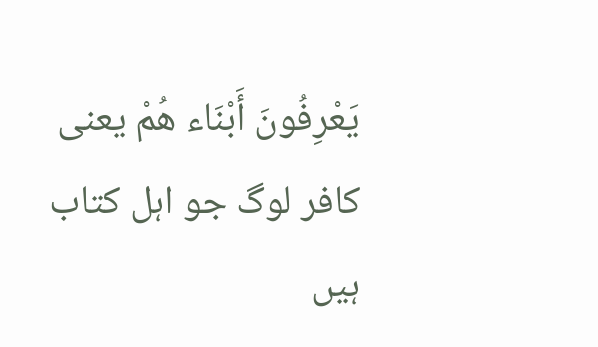يَعْرِفُونَ أَبْنَاء هُمْ یعنی کافر لوگ جو اہل کتاب ہیں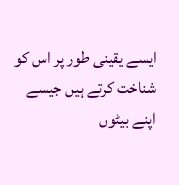ایسے یقینی طور پر اس کو شناخت کرتے ہیں جیسے اپنے بیٹوں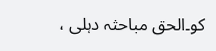کو۔الحق مباحثہ دہلی ،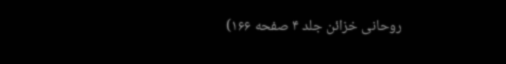روحانی خزائن جلد ۴ صفحه ۱۶۶)